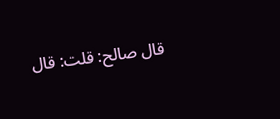قال صالح: قلت: قال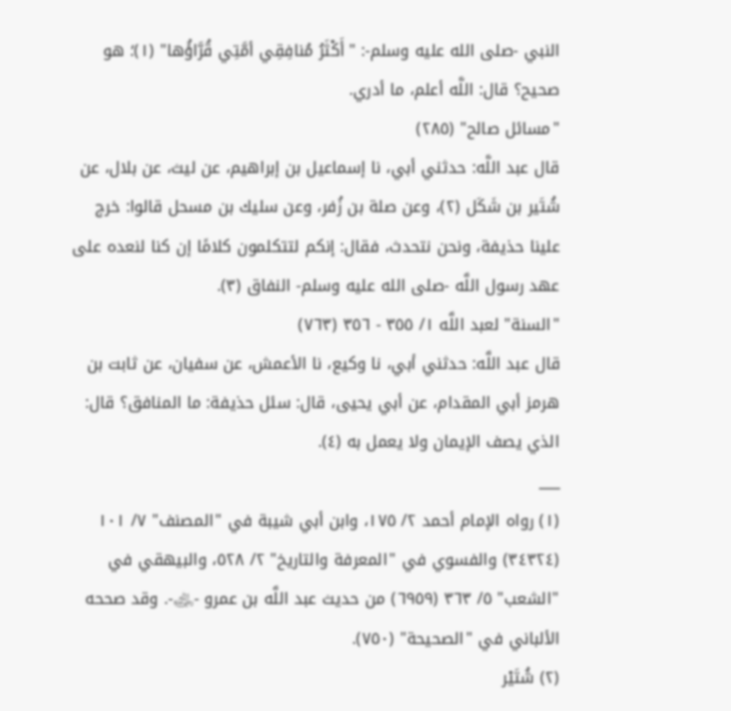النبي -صلى الله عليه وسلم-: "أَكْثَرُ مُنافِقِي أمَّتِي قُرَّاؤُها" (١)؛ هو صحيح؟ قال: اللَّه أعلم، ما أدري.
"مسائل صالح" (٢٨٥)
قال عبد اللَّه: حدثني أبي، نا إسماعيل بن إبراهيم، عن ليث، عن بلال، عن شُتَير بن شَكَل (٢)، وعن صلة بن زُفر، وعن سليك بن مسحل قالوا: خرج علينا حذيفة، ونحن نتحدث، فقال: إنكم لتتكلمون كلامًا إن كنا لنعده على عهد رسول اللَّه -صلى الله عليه وسلم- النفاق (٣).
"السنة" لعبد اللَّه ١/ ٣٥٥ - ٣٥٦ (٧٦٣)
قال عبد اللَّه: حدثني أبي، نا وكيع، نا الأعمش، عن سفيان، عن ثابت بن هرمز أبي المقدام، عن أبي يحيى، قال: سئل حذيفة: ما المنافق؟ قال: الذي يصف الإيمان ولا يعمل به (٤).
___
(١) رواه الإمام أحمد ٢/ ١٧٥، وابن أبي شيبة في "المصنف" ٧/ ١٠١ (٣٤٣٢٤) والفسوي في "المعرفة والتاريخ" ٢/ ٥٢٨، والبيهقي في "الشعب" ٥/ ٣٦٣ (٦٩٥٩) من حديث عبد اللَّه بن عمرو -﵁-. وقد صححه الألباني في "الصحيحة" (٧٥٠).
(٢) شُتَيْر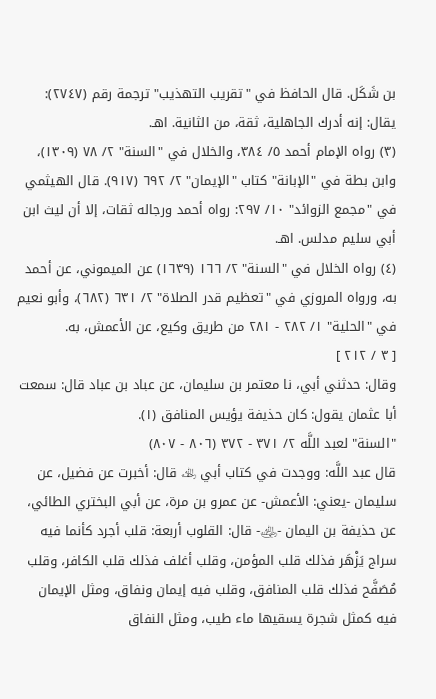بن شَكَل. قال الحافظ في "تقريب التهذيب" ترجمة رقم (٢٧٤٧): يقال: إنه أدرك الجاهلية، ثقة، من الثانية. اهـ.
(٣) رواه الإمام أحمد ٥/ ٣٨٤، والخلال في "السنة" ٢/ ٧٨ (١٣٠٩)، وابن بطة في "الإبانة" كتاب "الإيمان" ٢/ ٦٩٢ (٩١٧). قال الهيثمي في "مجمع الزوائد" ١٠/ ٢٩٧: رواه أحمد ورجاله ثقات، إلا أن ليث ابن أبي سليم مدلس. اهـ.
(٤) رواه الخلال في "السنة" ٢/ ١٦٦ (١٦٣٩) عن الميموني، عن أحمد به، ورواه المروزي في "تعظيم قدر الصلاة" ٢/ ٦٣١ (٦٨٢)، وأبو نعيم في "الحلية" ١/ ٢٨٢ - ٢٨١ من طريق وكيع، عن الأعمش، به.
[ ٣ / ٢١٢ ]
وقال: حدثني أبي، نا معتمر بن سليمان، عن عباد بن عباد قال: سمعت أبا عثمان يقول: كان حذيفة يؤيس المنافق (١).
"السنة" لعبد اللَّه ٢/ ٣٧١ - ٣٧٢ (٨٠٦ - ٨٠٧)
قال عبد اللَّه: ووجدت في كتاب أبي ﵀ قال: أخبرت عن فضيل، عن سليمان -يعني: الأعمش- عن عمرو بن مرة، عن أبي البختري الطائي، عن حذيفة بن اليمان -﵁- قال: القلوب أربعة: قلب أجرد كأنما فيه سراج يَزْهَر فذلك قلب المؤمن، وقلب أغلف فذلك قلب الكافر، وقلب مُصَفَّح فذلك قلب المنافق، وقلب فيه إيمان ونفاق، ومثل الإيمان فيه كمثل شجرة يسقيها ماء طيب، ومثل النفاق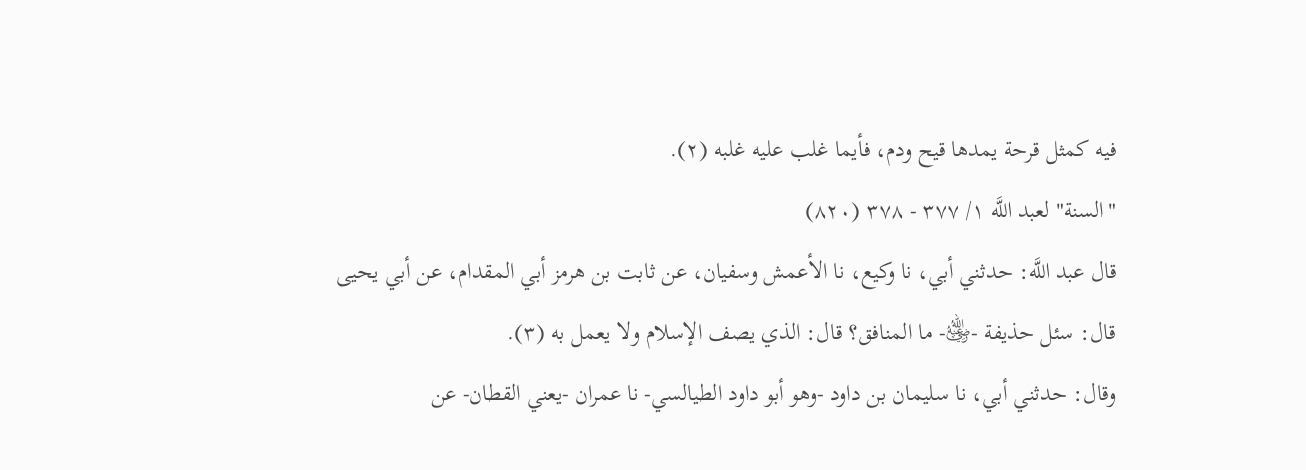فيه كمثل قرحة يمدها قيح ودم، فأيما غلب عليه غلبه (٢).
"السنة" لعبد اللَّه ١/ ٣٧٧ - ٣٧٨ (٨٢٠)
قال عبد اللَّه: حدثني أبي، نا وكيع، نا الأعمش وسفيان، عن ثابت بن هرمز أبي المقدام، عن أبي يحيى قال: سئل حذيفة -﵁- ما المنافق؟ قال: الذي يصف الإسلام ولا يعمل به (٣).
وقال: حدثني أبي، نا سليمان بن داود -وهو أبو داود الطيالسي- نا عمران -يعني القطان- عن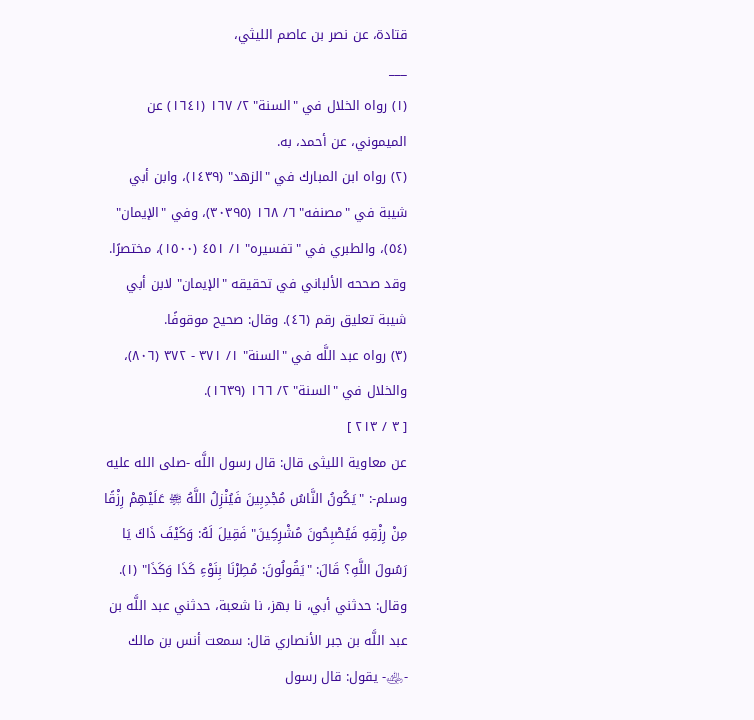قتادة، عن نصر بن عاصم الليثي،
___
(١) رواه الخلال في "السنة" ٢/ ١٦٧ (١٦٤١) عن الميموني، عن أحمد، به.
(٢) رواه ابن المبارك في "الزهد" (١٤٣٩)، وابن أبي شيبة في "مصنفه" ٦/ ١٦٨ (٣٠٣٩٥)، وفي "الإيمان" (٥٤)، والطبري في "تفسيره" ١/ ٤٥١ (١٥٠٠)، مختصرًا. وقد صححه الألباني في تحقيقه "الإيمان" لابن أبي شيبة تعليق رقم (٤٦). وقال: صحيح موقوفًا.
(٣) رواه عبد اللَّه في "السنة" ١/ ٣٧١ - ٣٧٢ (٨٠٦)، والخلال في "السنة" ٢/ ١٦٦ (١٦٣٩).
[ ٣ / ٢١٣ ]
عن معاوية الليثى قال: قال رسول اللَّه -صلى الله عليه وسلم-: "يَكُونُ النَّاسُ مُجْدِبِينَ فَيُنْزِلُ اللَّهُ ﵎ عَلَيْهِمْ رِزْقًا مِنْ رِزْقِهِ فَيُصْبِحُونَ مُشْرِكِينَ" فَقِيلَ لَهُ: وَكَيْفَ ذَاكَ يَا رَسُولَ اللَّهِ؟ قَالَ: "يَقُولُونَ: مُطِرْنَا بِنَوْءِ كَذَا وَكَذَا" (١).
وقال: حدثني أبي، نا بهز، نا شعبة، حدثني عبد اللَّه بن عبد اللَّه بن جبر الأنصاري قال: سمعت أنس بن مالك -﵁- يقول: قال رسول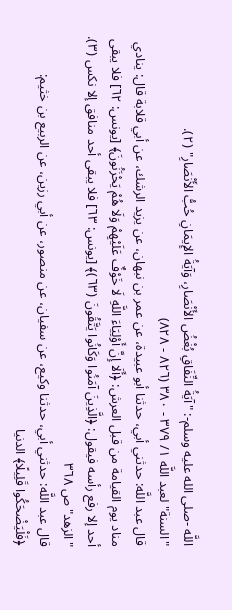اللَّه -صلى الله عليه وسلم-: "آيَةُ النِّفَاقِ بُغْضُ الأَنْصَارِ، وَآيَةُ الإِيمَانِ حُبُّ الأَنْصَارِ" (٢).
"السنة" لعبد اللَّه ١/ ٣٧٩ - ٣٨٠ (٨٢٦ - ٨٢٨)
قال عبد اللَّه: حدثني أبي، حدثنا أبو عبيدة، عن عمر بن نبهان، عن يزيد الرشك، عن أبي قلابة قال: ينادي مناد يوم القيامة من قبل العرش: ﴿أَلَا إِنَّ أَوْلِيَاءَ اللَّهِ لَا خَوْفٌ عَلَيْهِمْ وَلَا هُمْ يَحْزَنُونَ﴾ [يونس: ٦٢] فلا يبقى أحد إلا رفع رأسه فيقول: ﴿الَّذِينَ آمَنُوا وَكَانُوا يَتَّقُونَ (٦٣)﴾ [يونس: ٦٣] فلا يبقى أحد منافق إلا نكس (٣).
"الزهد" ص ٣٦٨
قال عبد اللَّه: حدثني أبي، حدثنا وكيع، عن سفيان، عن منصور، عن أبي رزين، عن الربيع بن خثيم: ﴿فَلْيَضْحَكُوا قَلِيلًا﴾ الدنيا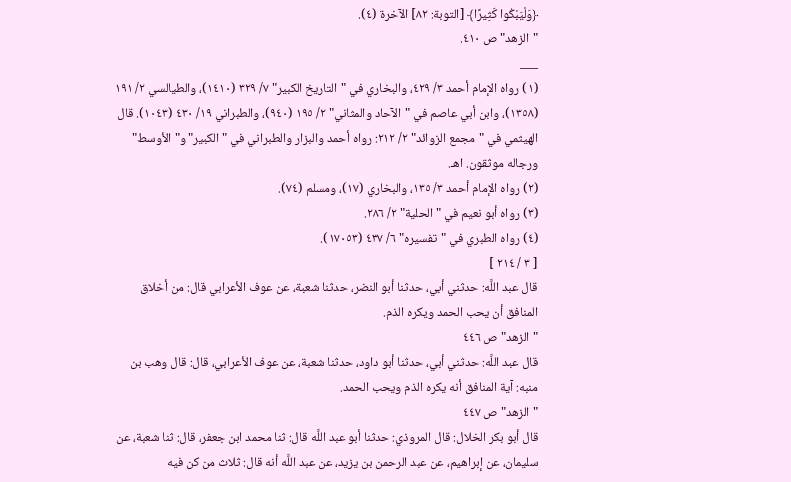﴿وَلْيَبْكُوا كَثِيرًا﴾ [التوبة: ٨٢] الآخرة (٤).
"الزهد" ص ٤١٠.
___
(١) رواه الإمام أحمد ٣/ ٤٢٩، والبخاري في "التاريخ الكبير" ٧/ ٣٢٩ (١٤١٠)، والطيالسي ٢/ ١٩١ (١٣٥٨)، وابن أبي عاصم في "الآحاد والمثاني" ٢/ ١٩٥ (٩٤٠)، والطبراني ١٩/ ٤٣٠ (١٠٤٣). قال الهيثمي في "مجمع الزوائد" ٢/ ٢١٢: رواه أحمد والبزار والطبراني في "الكبير" و"الأوسط" ورجاله موثقون. اهـ.
(٢) رواه الإمام أحمد ٣/ ١٣٥، والبخاري (١٧)، ومسلم (٧٤).
(٣) رواه أبو نعيم في "الحلية" ٢/ ٢٨٦.
(٤) رواه الطبري في "تفسيره" ٦/ ٤٣٧ (١٧٠٥٣).
[ ٣ / ٢١٤ ]
قال عبد اللَّه: حدثني أبي، حدثنا أبو النضر، حدثنا شعبة، عن عوف الأعرابي قال: من أخلاق المنافق أن يحب الحمد ويكره الذم.
"الزهد" ص ٤٤٦
قال عبد اللَّه: حدثني أبي، حدثنا أبو داود، حدثنا شعبة، عن عوف الأعرابي، قال: قال وهب بن منبه: آية المنافق أنه يكره الذم ويحب الحمد.
"الزهد" ص ٤٤٧
قال أبو بكر الخلال: قال المروذي: حدثنا أبو عبد اللَّه قال: ثنا محمد ابن جعفر، قال: ثنا شعبة، عن سليمان، عن إبراهيم، عن عبد الرحمن بن يزيد، عن عبد اللَّه أنه قال: ثلاث من كن فيه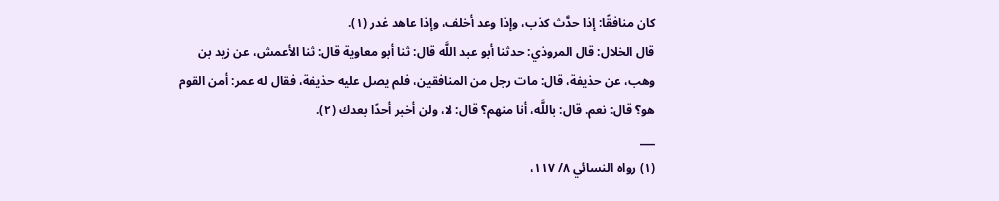كان منافقًا: إذا حدَّث كذب، وإذا وعد أخلف، وإذا عاهد غدر (١).
قال الخلال: قال المروذي: حدثنا أبو عبد اللَّه قال: ثنا أبو معاوية قال: ثنا الأعمش، عن زيد بن وهب، عن حذيفة، قال: مات رجل من المنافقين، فلم يصل عليه حذيفة، فقال له عمر: أمن القوم هو؟ قال: نعم. قال: باللَّه، أنا منهم؟ قال: لا، ولن أخبر أحدًا بعدك (٢).
___
(١) رواه النسائي ٨/ ١١٧،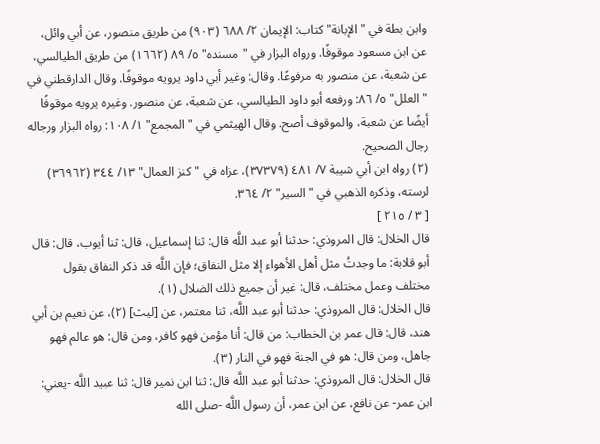وابن بطة في "الإبانة" كتاب: الإيمان ٢/ ٦٨٨ (٩٠٣) من طريق منصور، عن أبي وائل، عن ابن مسعود موقوفًا. ورواه البزار في "مسنده" ٥/ ٨٩ (١٦٦٢) من طريق الطيالسي، عن شعبة، عن منصور به مرفوعًا. وقال: وغير أبي داود يرويه موقوفًا. وقال الدارقطني في "العلل" ٥/ ٨٦: ورفعه أبو داود الطيالسي، عن شعبة، عن منصور. وغيره يرويه موقوفًا أيضًا عن شعبة، والموقوف أصح. وقال الهيثمي في "المجمع" ١/ ١٠٨: رواه البزار ورجاله رجال الصحيح.
(٢) رواه ابن أبي شيبة ٧/ ٤٨١ (٣٧٣٧٩)، عزاه في "كنز العمال" ١٣/ ٣٤٤ (٣٦٩٦٢) لرسته، وذكره الذهبي في "السير" ٢/ ٣٦٤.
[ ٣ / ٢١٥ ]
قال الخلال: قال المروذي: حدثنا أبو عبد اللَّه قال: ثنا إسماعيل، قال: ثنا أيوب، قال: قال أبو قلابة: ما وجدتُ مثل أهل الأهواء إلا مثل النفاق؛ فإن اللَّه قد ذكر النفاق بقول مختلف وعمل مختلف، قال: غير أن جميع ذلك الضلال (١).
قال الخلال: قال المروذي: حدثنا أبو عبد اللَّه، ثنا معتمر، عن [ليث] (٢)، عن نعيم بن أبي هند، قال: قال عمر بن الخطاب: من قال: أنا مؤمن فهو كافر، ومن قال: هو عالم فهو جاهل، ومن قال: هو في الجنة فهو في النار (٣).
قال الخلال: قال المروذي: حدثنا أبو عبد اللَّه قال: ثنا ابن نمير قال: ثنا عبيد اللَّه -يعني: ابن عمر- عن نافع، عن ابن عمر، أن رسول اللَّه -صلى الله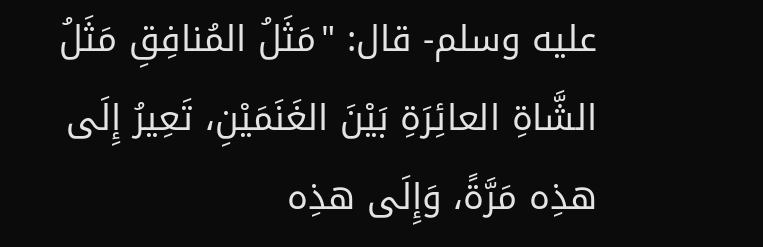عليه وسلم- قال: "مَثَلُ المُنافِقِ مَثَلُ الشَّاةِ العائِرَةِ بَيْنَ الغَنَمَيْنِ، تَعِيرُ إِلَى هذِه مَرَّةً، وَإِلَى هذِه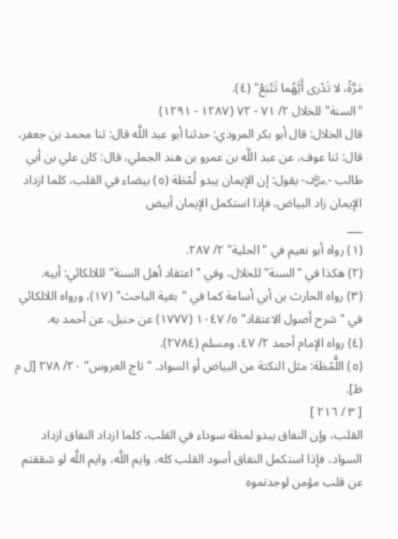مَرَّةً، لا تَدْرى أَيَّهُما تَتْبَعُ" (٤).
"السنة" للخلال ٢/ ٧١ - ٧٢ (١٢٨٧ - ١٢٩١)
قال الخلال: قال أبو بكر المروذي: حدثنا أبو عبد اللَّه قال: ثنا محمد بن جعفر، قال: ثنا عوف، عن عبد اللَّه بن عمرو بن هند الجملي، قال: كان علي بن أبي طالب -﵁- يقول: إن الإيمان يبدو لُمْظة (٥) بيضاء في القلب، كلما ازداد الإيمان زاد البياض، فإذا استكمل الإيمان أبيض
___
(١) رواه أبو نعيم في "الحلية" ٢/ ٢٨٧.
(٢) هكذا في "السنة" للخلال، وفي "اعتقاد أهل السنة" لللالكائي: أبيه.
(٣) رواه الحارث بن أبي أسامة كما في "بغية الباحث" (١٧)، ورواه اللالكائي في "شرح أصول الاعتقاد" ٥/ ١٠٤٧ (١٧٧٧) عن حنبل، عن أحمد به.
(٤) رواه الإمام أحمد ٢/ ٤٧، ومسلم (٢٧٨٤).
(٥) اللُّمْظة: مثل النكتة من البياض أو السواد. "تاج العروس" ٢٠/ ٢٧٨ [ل م ظ].
[ ٣ / ٢١٦ ]
القلب، وإن النفاق يبدو لمظة سوداء في القلب، كلما ازداد النفاق ازداد السواد، فإذا استكمل النفاق أسود القلب كله، وايم اللَّه، وايم اللَّه لو شققتم عن قلب مؤمن لوجدتموه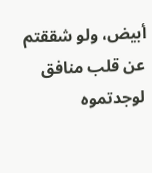أبيض، ولو شققتم عن قلب منافق لوجدتموه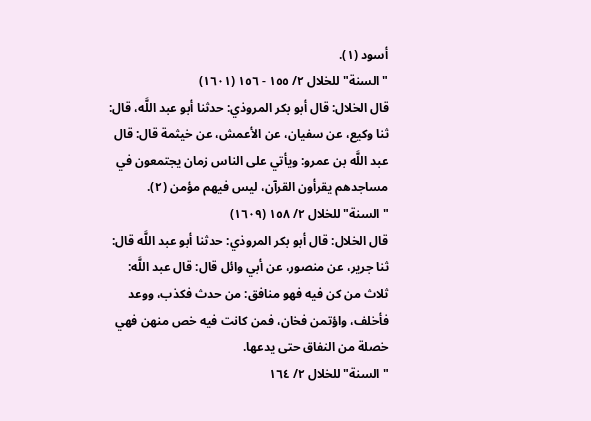أسود (١).
"السنة" للخلال ٢/ ١٥٥ - ١٥٦ (١٦٠١)
قال الخلال: قال أبو بكر المروذي: حدثنا أبو عبد اللَّه، قال: ثنا وكيع، عن سفيان، عن الأعمش، عن خيثمة قال: قال عبد اللَّه بن عمرو: ويأتي على الناس زمان يجتمعون في مساجدهم يقرأون القرآن، ليس فيهم مؤمن (٢).
"السنة" للخلال ٢/ ١٥٨ (١٦٠٩)
قال الخلال: قال أبو بكر المروذي: حدثنا أبو عبد اللَّه قال: ثنا جرير، عن منصور، عن أبي وائل قال: قال عبد اللَّه: ثلاث من كن فيه فهو منافق: من حدث فكذب، ووعد فأخلف، واؤتمن فخان، فمن كانت فيه خص منهن فهي خصلة من النفاق حتى يدعها.
"السنة" للخلال ٢/ ١٦٤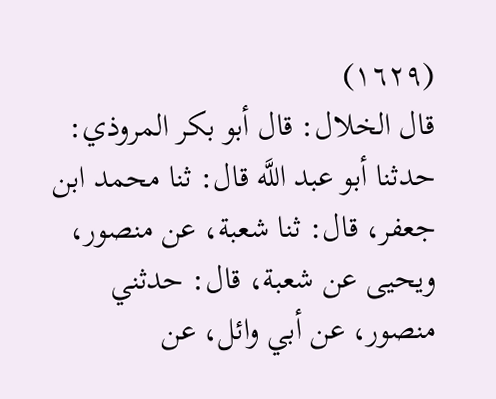(١٦٢٩)
قال الخلال: قال أبو بكر المروذي: حدثنا أبو عبد اللَّه قال: ثنا محمد ابن جعفر، قال: ثنا شعبة، عن منصور، ويحيى عن شعبة، قال: حدثني منصور، عن أبي وائل، عن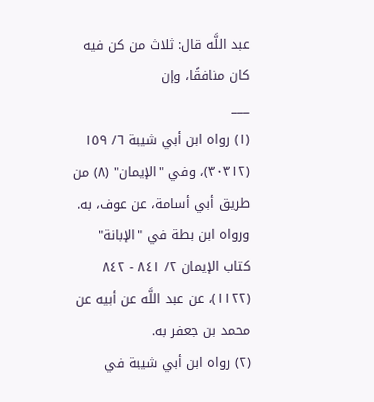عبد اللَّه قال: ثلاث من كن فيه كان منافقًا، وإن
___
(١) رواه ابن أبي شيبة ٦/ ١٥٩ (٣٠٣١٢)، وفي "الإيمان" (٨) من طريق أبي أسامة، عن عوف، به. ورواه ابن بطة في "الإبانة" كتاب الإيمان ٢/ ٨٤١ - ٨٤٢ (١١٢٢)، عن عبد اللَّه عن أبيه عن محمد بن جعفر به.
(٢) رواه ابن أبي شيبة في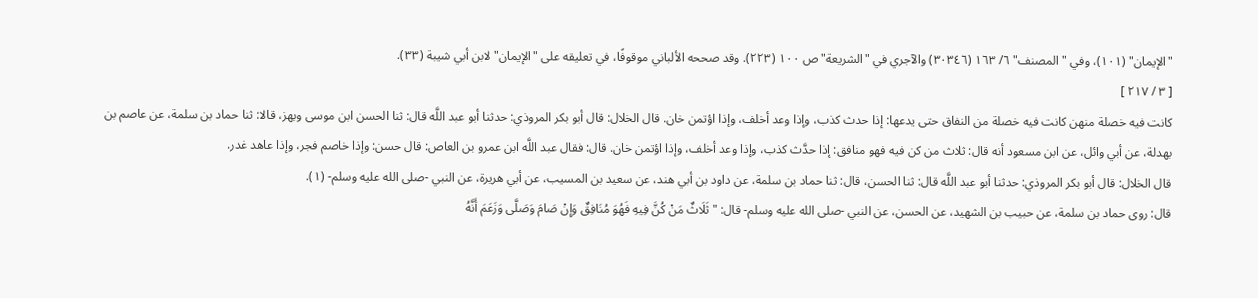"الإيمان" (١٠١)، وفي "المصنف" ٦/ ١٦٣ (٣٠٣٤٦) والآجري في "الشريعة" ص ١٠٠ (٢٢٣). وقد صححه الألباني موقوفًا، في تعليقه على "الإيمان" لابن أبي شيبة (٣٣).
[ ٣ / ٢١٧ ]
كانت فيه خصلة منهن كانت فيه خصلة من النفاق حتى يدعها: إذا حدث كذب، وإذا وعد أخلف، وإذا اؤتمن خان. قال الخلال: قال أبو بكر المروذي: حدثنا أبو عبد اللَّه قال: ثنا الحسن ابن موسى وبهز، قالا: ثنا حماد بن سلمة، عن عاصم بن بهدلة، عن أبي وائل، عن ابن مسعود أنه قال: ثلاث من كن فيه فهو منافق: إذا حدَّث كذب، وإذا وعد أخلف، وإذا اؤتمن خان. قال: فقال عبد اللَّه ابن عمرو بن العاص: قال حسن: وإذا خاصم فجر، وإذا عاهد غدر.
قال الخلال: قال أبو بكر المروذي: حدثنا أبو عبد اللَّه قال: ثنا الحسن، قال: ثنا حماد بن سلمة، عن داود بن أبي هند، عن سعيد بن المسيب، عن أبي هريرة، عن النبي -صلى الله عليه وسلم- (١).
قال: روى حماد بن سلمة، عن حبيب بن الشهيد، عن الحسن، عن النبي -صلى الله عليه وسلم- قال: "ثَلَاثٌ مَنْ كُنَّ فِيهِ فَهُوَ مُنَافِقٌ وَإِنْ صَامَ وَصَلَّى وَزَعَمَ أَنَّهُ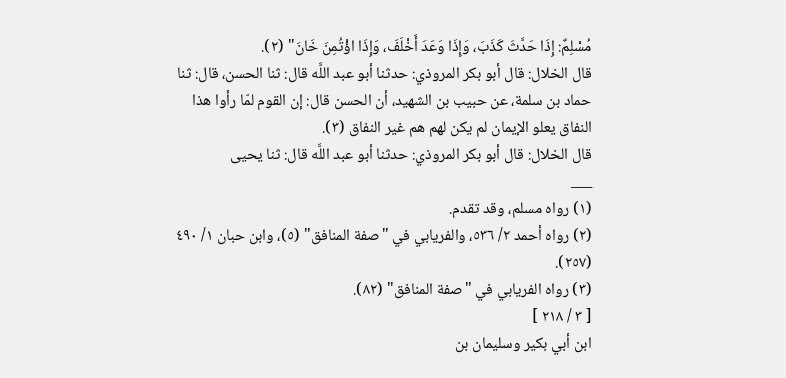مُسْلِمٌ: إِذَا حَدَّثَ كَذَبَ، وَإِذَا وَعَدَ أَخْلَفَ، وَإِذَا اؤْتُمِنَ خَانَ" (٢).
قال الخلال: قال أبو بكر المروذي: حدثنا أبو عبد اللَّه قال: ثنا الحسن، قال: ثنا حماد بن سلمة، عن حبيب بن الشهيد، أن الحسن قال: إن القوم لمّا رأوا هذا النفاق يعلو الإيمان لم يكن لهم هم غير النفاق (٣).
قال الخلال: قال أبو بكر المروذي: حدثنا أبو عبد اللَّه قال: ثنا يحيى
___
(١) رواه مسلم، وقد تقدم.
(٢) رواه أحمد ٢/ ٥٣٦، والفريابي في "صفة المنافق" (٥)، وابن حبان ١/ ٤٩٠ (٢٥٧).
(٣) رواه الفريابي في "صفة المنافق" (٨٢).
[ ٣ / ٢١٨ ]
ابن أبي بكير وسليمان بن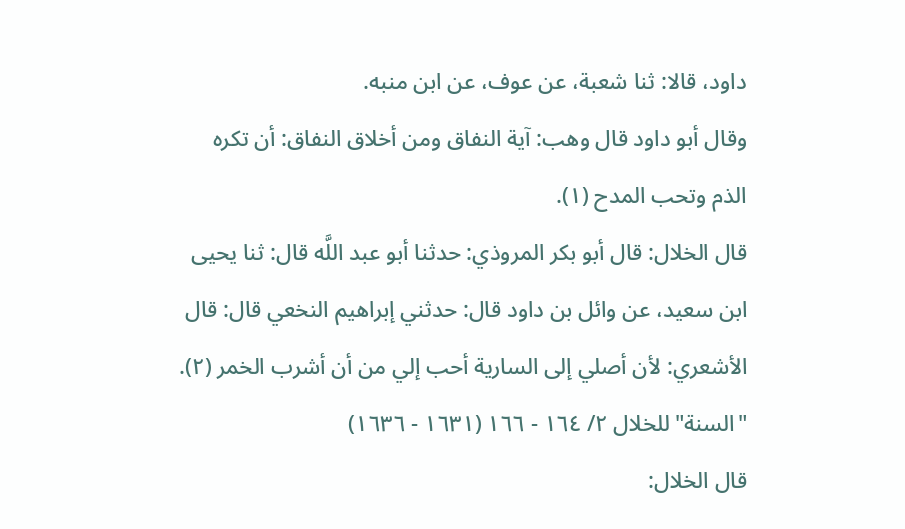داود، قالا: ثنا شعبة، عن عوف، عن ابن منبه.
وقال أبو داود قال وهب: آية النفاق ومن أخلاق النفاق: أن تكره الذم وتحب المدح (١).
قال الخلال: قال أبو بكر المروذي: حدثنا أبو عبد اللَّه قال: ثنا يحيى ابن سعيد، عن وائل بن داود قال: حدثني إبراهيم النخعي قال: قال الأشعري: لأن أصلي إلى السارية أحب إلي من أن أشرب الخمر (٢).
"السنة" للخلال ٢/ ١٦٤ - ١٦٦ (١٦٣١ - ١٦٣٦)
قال الخلال: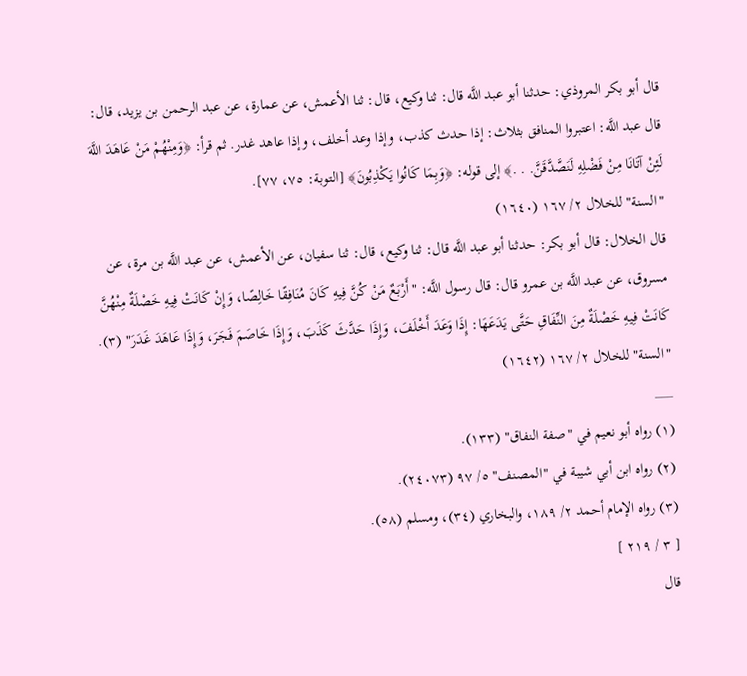قال أبو بكر المروذي: حدثنا أبو عبد اللَّه قال: ثنا وكيع، قال: ثنا الأعمش، عن عمارة، عن عبد الرحمن بن يزيد، قال: قال عبد اللَّه: اعتبروا المنافق بثلاث: إذا حدث كذب، وإذا وعد أخلف، وإذا عاهد غدر. ثم قرأ: ﴿وَمِنْهُمْ مَنْ عَاهَدَ اللَّهَ لَئِنْ آتَانَا مِنْ فَضْلِهِ لَنَصَّدَّقَنَّ. . .﴾ إلى قوله: ﴿وَبِمَا كَانُوا يَكْذِبُونَ﴾ [التوبة: ٧٥، ٧٧].
"السنة" للخلال ٢/ ١٦٧ (١٦٤٠)
قال الخلال: قال أبو بكر: حدثنا أبو عبد اللَّه قال: ثنا وكيع، قال: ثنا سفيان، عن الأعمش، عن عبد اللَّه بن مرة، عن مسروق، عن عبد اللَّه بن عمرو قال: قال رسول اللَّه: "أَرْبَعٌ مَنْ كُنَّ فِيهِ كَانَ مُنَافِقًا خَالِصًا، وَإِنْ كَانَتْ فِيهِ خَصْلَةٌ مِنْهُنَّ كَانَتْ فِيهِ خَصْلَةٌ مِنَ النِّفَاقِ حَتَّى يَدَعَهَا: إِذَا وَعَدَ أَخْلَفَ، وَإِذَا حَدَّثَ كَذَبَ، وَإِذَا خَاصَمَ فَجَرَ، وَإِذَا عَاهَدَ غَدَرَ" (٣).
"السنة" للخلال ٢/ ١٦٧ (١٦٤٢)
___
(١) رواه أبو نعيم في "صفة النفاق" (١٣٣).
(٢) رواه ابن أبي شيبة في "المصنف" ٥/ ٩٧ (٢٤٠٧٣).
(٣) رواه الإمام أحمد ٢/ ١٨٩، والبخاري (٣٤)، ومسلم (٥٨).
[ ٣ / ٢١٩ ]
قال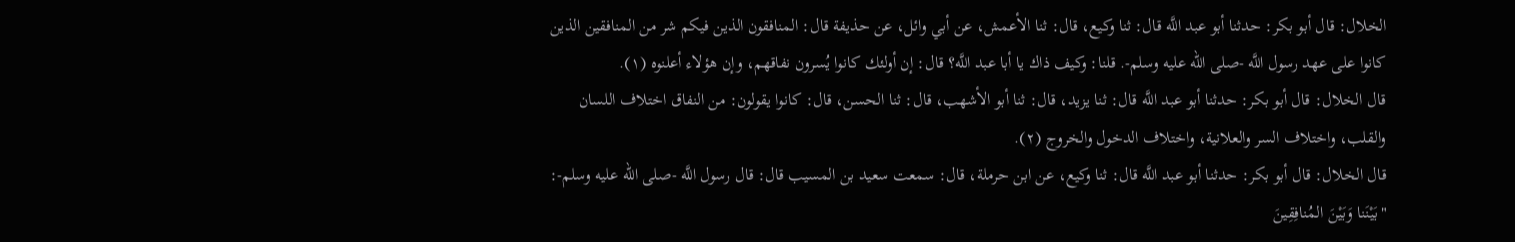الخلال: قال أبو بكر: حدثنا أبو عبد اللَّه قال: ثنا وكيع، قال: ثنا الأعمش، عن أبي وائل، عن حذيفة قال: المنافقون الذين فيكم شر من المنافقين الذين كانوا على عهد رسول اللَّه -صلى الله عليه وسلم-. قلنا: وكيف ذاك يا أبا عبد اللَّه؟ قال: إن أولئك كانوا يُسرون نفاقهم، وإن هؤلاء أعلنوه (١).
قال الخلال: قال أبو بكر: حدثنا أبو عبد اللَّه قال: ثنا يزيد، قال: ثنا أبو الأشهب، قال: ثنا الحسن، قال: كانوا يقولون: من النفاق اختلاف اللسان والقلب، واختلاف السر والعلانية، واختلاف الدخول والخروج (٢).
قال الخلال: قال أبو بكر: حدثنا أبو عبد اللَّه قال: ثنا وكيع، عن ابن حرملة، قال: سمعت سعيد بن المسيب قال: قال رسول اللَّه -صلى الله عليه وسلم-: "بَيْنَنا وَبَيْنَ المُنافِقِينَ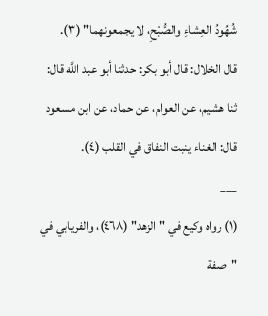شُهُودُ العِشاءِ والصُّبْحِ، لا يجمعونهما" (٣).
قال الخلال: قال أبو بكر: حدثنا أبو عبد اللَّه قال: ثنا هشيم، عن العوام، عن حماد، عن ابن مسعود قال: الغناء ينبت النفاق في القلب (٤).
___
(١) رواه وكيع في "الزهد" (٤٦٨)، والفريابي في "صفة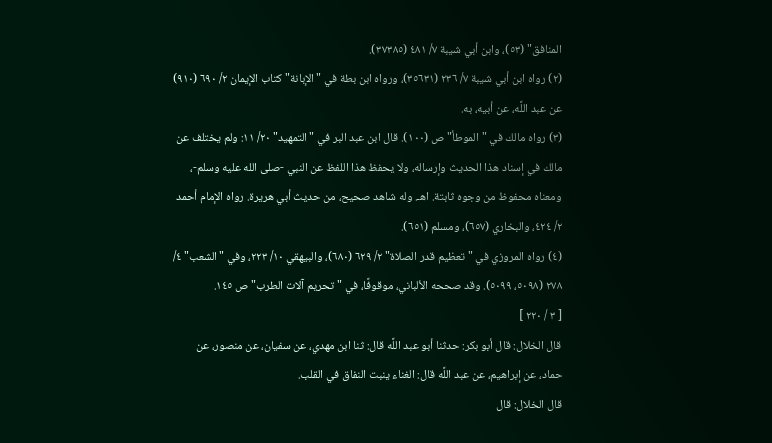المنافق" (٥٣)، وابن أبي شيبة ٧/ ٤٨١ (٣٧٣٨٥).
(٢) رواه ابن أبي شيبة ٧/ ٢٣٦ (٣٥٦٣١)، ورواه ابن بطة في "الإبانة" كتاب الإيمان ٢/ ٦٩٠ (٩١٠) عن عبد اللَّه، عن أبيه، به.
(٣) رواه مالك في "الموطأ" ص (١٠٠). قال ابن عبد البر في "التمهيد" ٢٠/ ١١: ولم يختلف عن مالك في إسناد هذا الحديث وإرساله، ولا يحفظ هذا اللفظ عن النبي -صلى الله عليه وسلم-، ومعناه محفوظ من وجوه ثابتة. اهـ. وله شاهد صحيح، من حديث أبي هريرة. رواه الإمام أحمد ٢/ ٤٢٤، والبخاري (٦٥٧)، ومسلم (٦٥١).
(٤) رواه المروزي في "تعظيم قدر الصلاة" ٢/ ٦٢٩ (٦٨٠)، والبيهقي ١٠/ ٢٢٣، وفي "الشعب" ٤/ ٢٧٨ (٥٠٩٨، ٥٠٩٩). وقد صححه الألباني، موقوفًا، في "تحريم آلات الطرب" ص ١٤٥.
[ ٣ / ٢٢٠ ]
قال الخلال: قال أبو بكر: حدثنا أبو عبد اللَّه قال: ثنا ابن مهدي، عن سفيان، عن منصور، عن حماد، عن إبراهيم، عن عبد اللَّه قال: الغناء ينبت النفاق في القلب.
قال الخلال: قال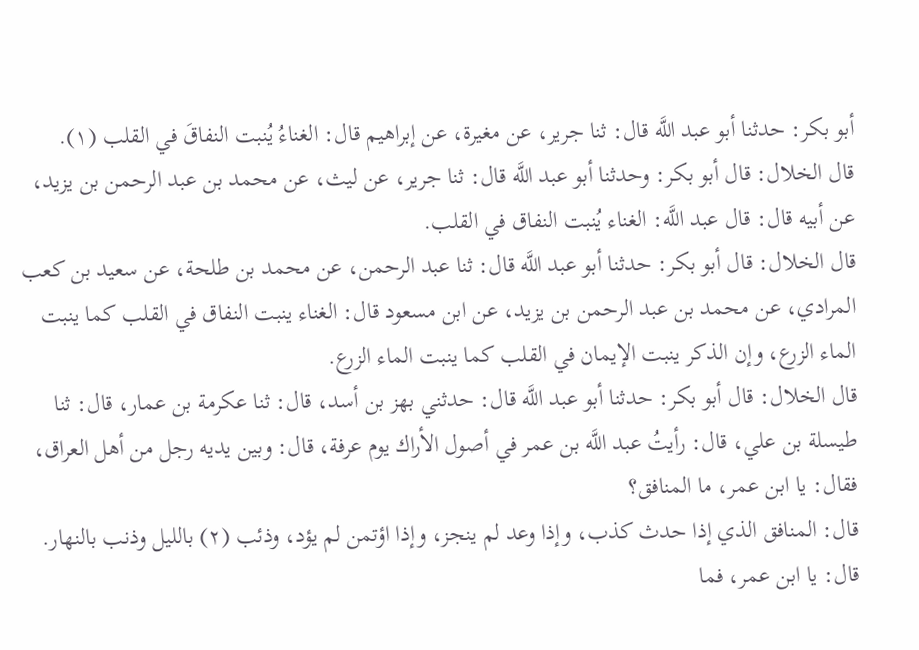أبو بكر: حدثنا أبو عبد اللَّه قال: ثنا جرير، عن مغيرة، عن إبراهيم قال: الغناءُ يُنبت النفاقَ في القلب (١).
قال الخلال: قال أبو بكر: وحدثنا أبو عبد اللَّه قال: ثنا جرير، عن ليث، عن محمد بن عبد الرحمن بن يزيد، عن أبيه قال: قال عبد اللَّه: الغناء يُنبت النفاق في القلب.
قال الخلال: قال أبو بكر: حدثنا أبو عبد اللَّه قال: ثنا عبد الرحمن، عن محمد بن طلحة، عن سعيد بن كعب المرادي، عن محمد بن عبد الرحمن بن يزيد، عن ابن مسعود قال: الغناء ينبت النفاق في القلب كما ينبت الماء الزرع، وإن الذكر ينبت الإيمان في القلب كما ينبت الماء الزرع.
قال الخلال: قال أبو بكر: حدثنا أبو عبد اللَّه قال: حدثني بهز بن أسد، قال: ثنا عكرمة بن عمار، قال: ثنا طيسلة بن علي، قال: رأيتُ عبد اللَّه بن عمر في أصول الأراك يوم عرفة، قال: وبين يديه رجل من أهل العراق، فقال: يا ابن عمر، ما المنافق؟
قال: المنافق الذي إذا حدث كذب، وإذا وعد لم ينجز، وإذا اؤتمن لم يؤد، وذئب (٢) بالليل وذنب بالنهار. قال: يا ابن عمر، فما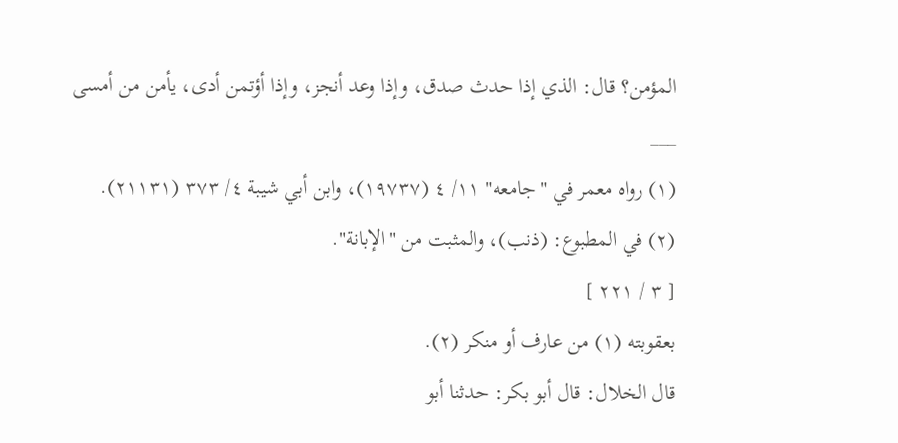المؤمن؟ قال: الذي إذا حدث صدق، وإذا وعد أنجز، وإذا أؤتمن أدى، يأمن من أمسى
___
(١) رواه معمر في "جامعه" ١١/ ٤ (١٩٧٣٧)، وابن أبي شيبة ٤/ ٣٧٣ (٢١١٣١).
(٢) في المطبوع: (ذنب)، والمثبت من "الإبانة".
[ ٣ / ٢٢١ ]
بعقوبته (١) من عارف أو منكر (٢).
قال الخلال: قال أبو بكر: حدثنا أبو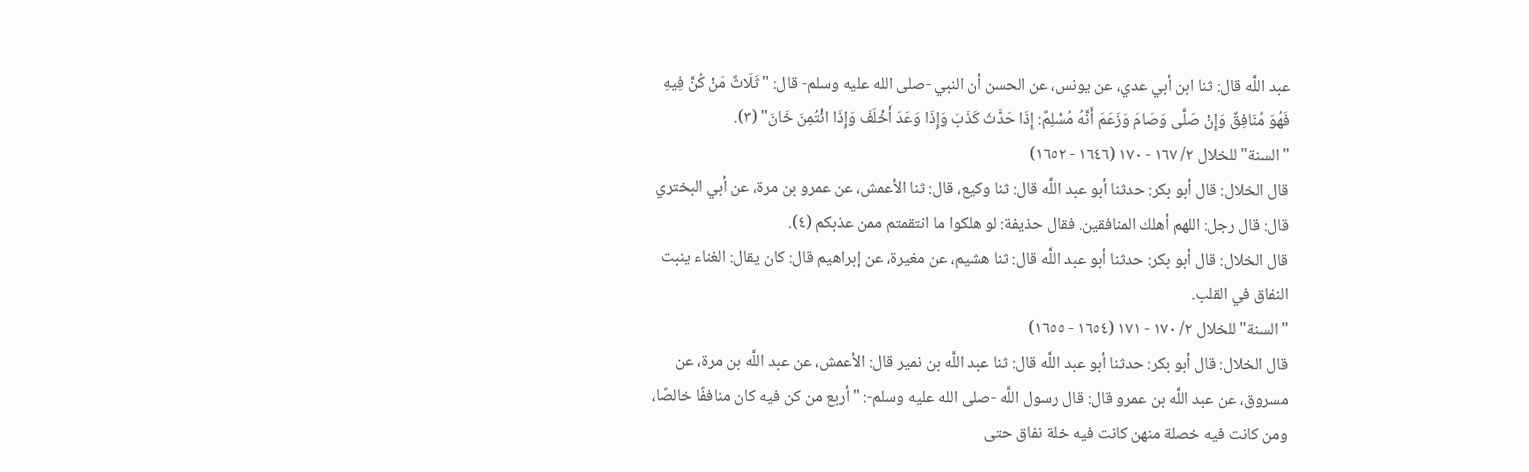عبد اللَّه قال: ثنا ابن أبي عدي، عن يونس، عن الحسن أن النبي -صلى الله عليه وسلم- قال: "ثَلَاثٌ مَنْ كُنَّ فِيهِ فَهُوَ مُنَافِقٌ وَإِنْ صَلَّى وَصَامَ وَزَعَمَ أَنَّهُ مُسْلِمٌ: إِذَا حَدَّثَ كَذَبَ وَإِذَا وَعَدَ أَخْلَفَ وَإِذَا ائْتُمِنَ خَانَ" (٣).
"السنة" للخلال ٢/ ١٦٧ - ١٧٠ (١٦٤٦ - ١٦٥٢)
قال الخلال: قال أبو بكر: حدثنا أبو عبد اللَّه قال: ثنا وكيع، قال: ثنا الأعمش، عن عمرو بن مرة، عن أبي البختري قال: قال رجل: اللهم أهلك المنافقين. فقال حذيفة: لو هلكوا ما انتقمتم ممن عذبكم (٤).
قال الخلال: قال أبو بكر: حدثنا أبو عبد اللَّه قال: ثنا هشيم، عن مغيرة، عن إبراهيم قال: كان يقال: الغناء ينبت النفاق في القلب.
"السنة" للخلال ٢/ ١٧٠ - ١٧١ (١٦٥٤ - ١٦٥٥)
قال الخلال: قال أبو بكر: حدثنا أبو عبد اللَّه قال: ثنا عبد اللَّه بن نمير قال: الأعمش، عن عبد اللَّه بن مرة، عن مسروق، عن عبد اللَّه بن عمرو قال: قال رسول اللَّه -صلى الله عليه وسلم-: "أربع من كن فيه كان مناففًا خالصًا، ومن كانت فيه خصلة منهن كانت فيه خلة نفاق حتى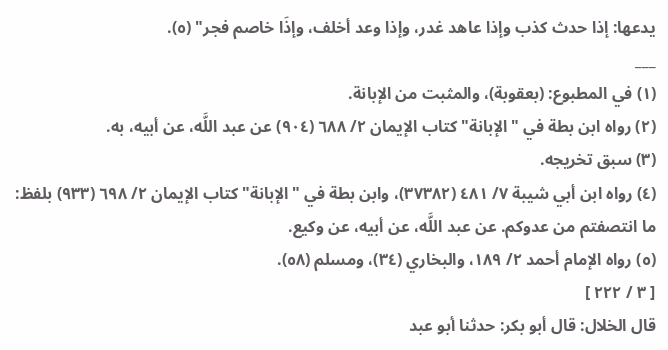يدعها: إذا حدث كذب وإذا عاهد غدر، وإذا وعد أخلف، وإذَا خاصم فجر" (٥).
___
(١) في المطبوع: (بعقوبة)، والمثبت من الإبانة.
(٢) رواه ابن بطة في "الإبانة" كتاب الإيمان ٢/ ٦٨٨ (٩٠٤) عن عبد اللَّه، عن أبيه، به.
(٣) سبق تخريجه.
(٤) رواه ابن أبي شيبة ٧/ ٤٨١ (٣٧٣٨٢)، وابن بطة في "الإبانة" كتاب الإيمان ٢/ ٦٩٨ (٩٣٣) بلفظ: ما انتصفتم من عدوكم. عن عبد اللَّه، عن أبيه، عن وكيع.
(٥) رواه الإمام أحمد ٢/ ١٨٩، والبخاري (٣٤)، ومسلم (٥٨).
[ ٣ / ٢٢٢ ]
قال الخلال: قال أبو بكر: حدثنا أبو عبد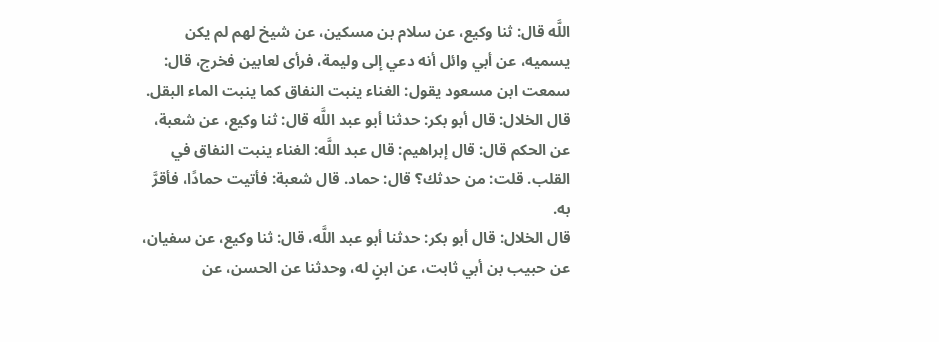اللَّه قال: ثنا وكيع، عن سلام بن مسكين، عن شيخ لهم لم يكن يسميه، عن أبي وائل أنه دعي إلى وليمة، فرأى لعابين فخرج، قال: سمعت ابن مسعود يقول: الغناء ينبت النفاق كما ينبت الماء البقل.
قال الخلال: قال أبو بكر: حدثنا أبو عبد اللَّه قال: ثنا وكيع، عن شعبة، عن الحكم قال: قال إبراهيم: قال عبد اللَّه: الغناء ينبت النفاق في القلب. قلت: من حدثك؟ قال: حماد. قال شعبة: فأتيت حمادًا، فأقرَّ به.
قال الخلال: قال أبو بكر: حدثنا أبو عبد اللَّه، قال: ثنا وكيع، عن سفيان، عن حبيب بن أبي ثابت، عن ابنٍ له، وحدثنا عن الحسن، عن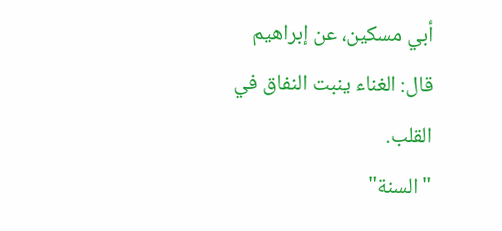أبي مسكين، عن إبراهيم قال: الغناء ينبت النفاق في القلب.
"السنة"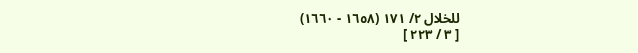للخلال ٢/ ١٧١ (١٦٥٨ - ١٦٦٠)
[ ٣ / ٢٢٣ ]